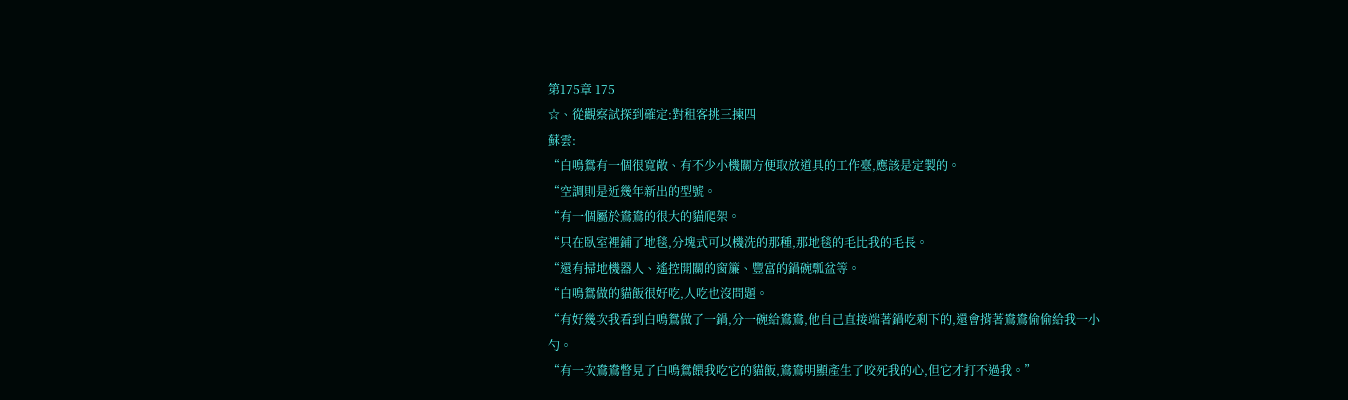第175章 175
☆、從觀察試探到確定:對租客挑三揀四
蘇雲:
“白鳴鴛有一個很寬敞、有不少小機關方便取放道具的工作臺,應該是定製的。
“空調則是近幾年新出的型號。
“有一個屬於鴦鴦的很大的貓爬架。
“只在臥室裡鋪了地毯,分塊式可以機洗的那種,那地毯的毛比我的毛長。
“還有掃地機器人、遙控開關的窗簾、豐富的鍋碗瓢盆等。
“白鳴鴛做的貓飯很好吃,人吃也沒問題。
“有好幾次我看到白鳴鴛做了一鍋,分一碗給鴦鴦,他自己直接端著鍋吃剩下的,還會揹著鴦鴦偷偷給我一小勺。
“有一次鴦鴦瞥見了白鳴鴛餵我吃它的貓飯,鴦鴦明顯產生了咬死我的心,但它才打不過我。”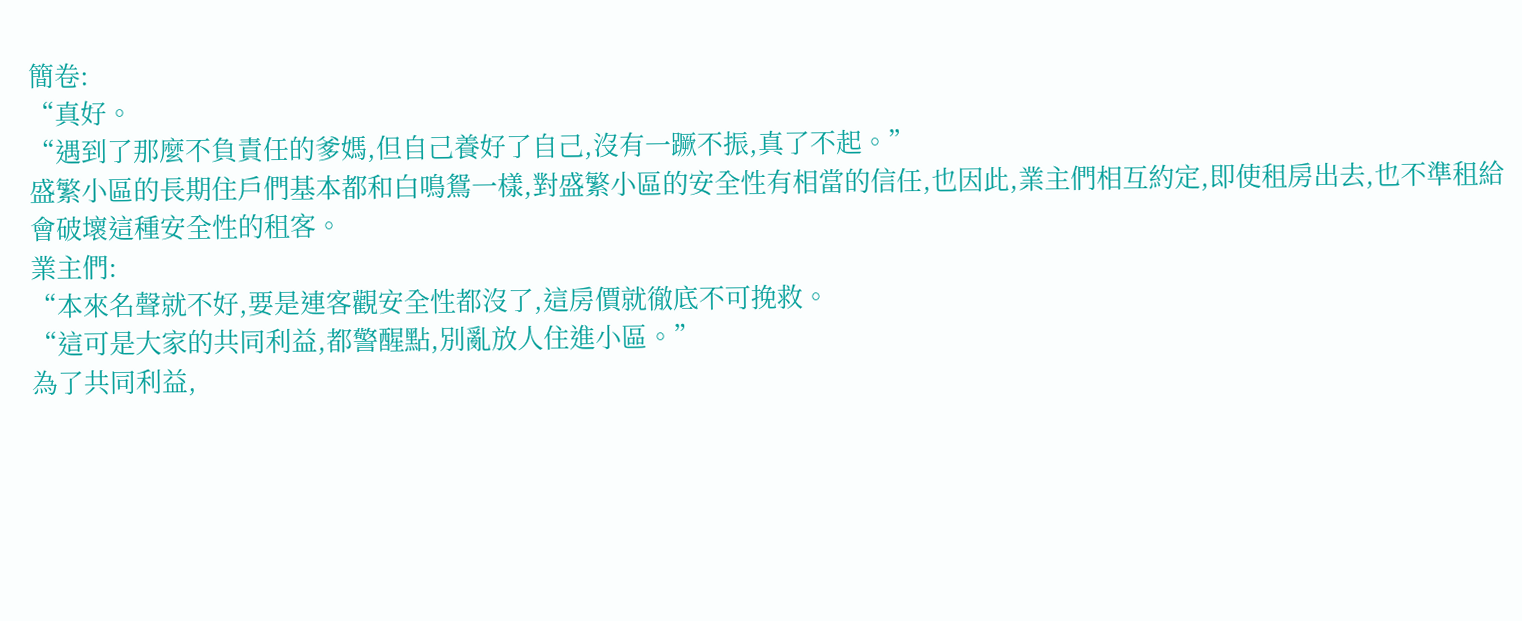簡卷:
“真好。
“遇到了那麼不負責任的爹媽,但自己養好了自己,沒有一蹶不振,真了不起。”
盛繁小區的長期住戶們基本都和白鳴鴛一樣,對盛繁小區的安全性有相當的信任,也因此,業主們相互約定,即使租房出去,也不準租給會破壞這種安全性的租客。
業主們:
“本來名聲就不好,要是連客觀安全性都沒了,這房價就徹底不可挽救。
“這可是大家的共同利益,都警醒點,別亂放人住進小區。”
為了共同利益,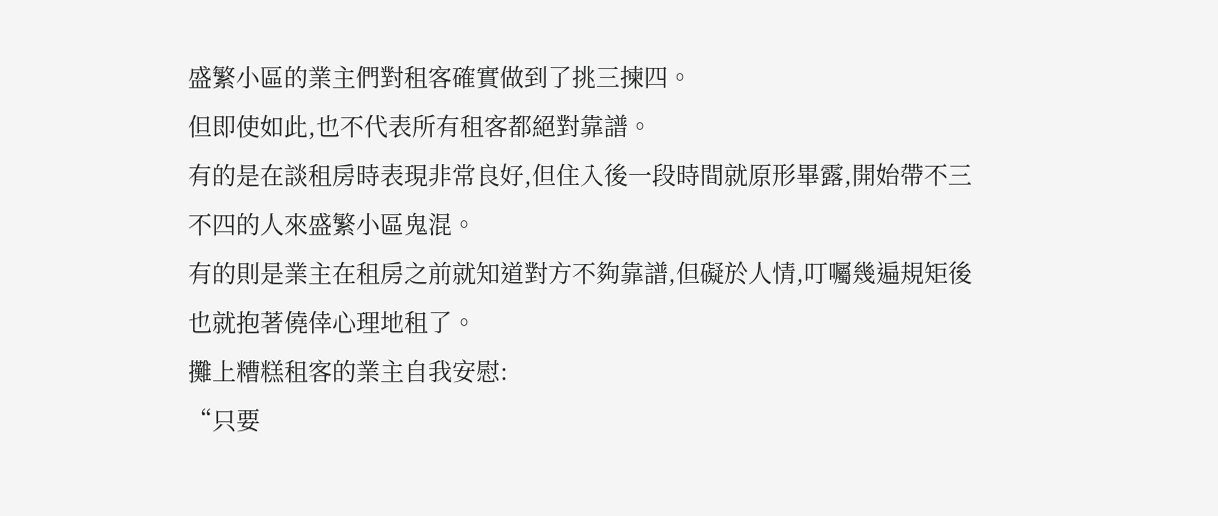盛繁小區的業主們對租客確實做到了挑三揀四。
但即使如此,也不代表所有租客都絕對靠譜。
有的是在談租房時表現非常良好,但住入後一段時間就原形畢露,開始帶不三不四的人來盛繁小區鬼混。
有的則是業主在租房之前就知道對方不夠靠譜,但礙於人情,叮囑幾遍規矩後也就抱著僥倖心理地租了。
攤上糟糕租客的業主自我安慰:
“只要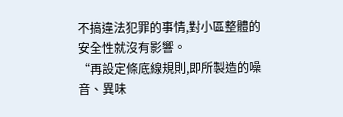不搞違法犯罪的事情,對小區整體的安全性就沒有影響。
“再設定條底線規則,即所製造的噪音、異味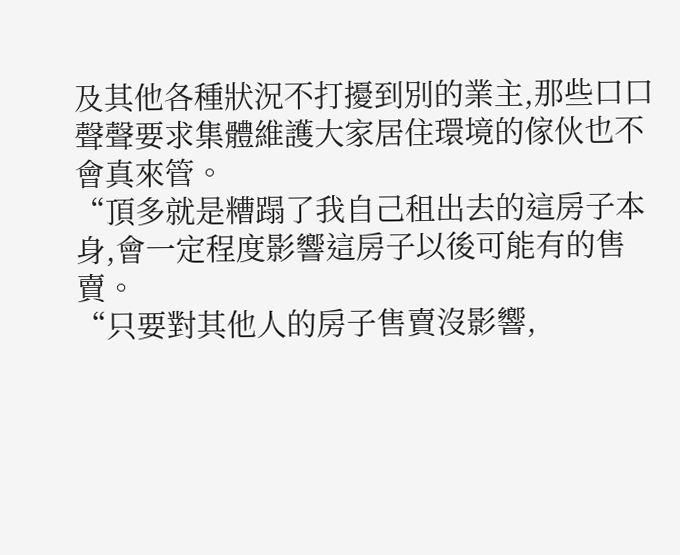及其他各種狀況不打擾到別的業主,那些口口聲聲要求集體維護大家居住環境的傢伙也不會真來管。
“頂多就是糟蹋了我自己租出去的這房子本身,會一定程度影響這房子以後可能有的售賣。
“只要對其他人的房子售賣沒影響,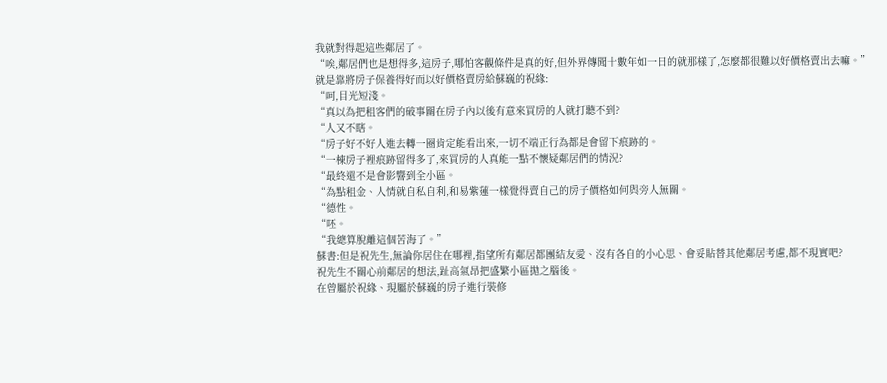我就對得起這些鄰居了。
“唉,鄰居們也是想得多,這房子,哪怕客觀條件是真的好,但外界傳聞十數年如一日的就那樣了,怎麼都很難以好價格賣出去嘛。”
就是靠將房子保養得好而以好價格賣房給蘇巍的祝緣:
“呵,目光短淺。
“真以為把租客們的破事關在房子內以後有意來買房的人就打聽不到?
“人又不瞎。
“房子好不好人進去轉一圈肯定能看出來,一切不端正行為都是會留下痕跡的。
“一棟房子裡痕跡留得多了,來買房的人真能一點不懷疑鄰居們的情況?
“最終還不是會影響到全小區。
“為點租金、人情就自私自利,和易紫蓮一樣覺得賣自己的房子價格如何與旁人無關。
“德性。
“呸。
“我總算脫離這個苦海了。”
蘇書:但是祝先生,無論你居住在哪裡,指望所有鄰居都團結友愛、沒有各自的小心思、會妥貼替其他鄰居考慮,都不現實吧?
祝先生不關心前鄰居的想法,趾高氣昂把盛繁小區拋之腦後。
在曾屬於祝緣、現屬於蘇巍的房子進行裝修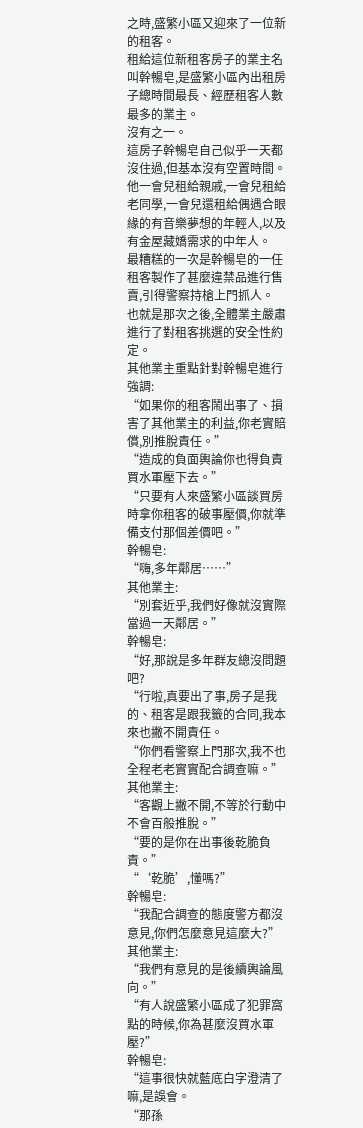之時,盛繁小區又迎來了一位新的租客。
租給這位新租客房子的業主名叫幹暢皂,是盛繁小區內出租房子總時間最長、經歷租客人數最多的業主。
沒有之一。
這房子幹暢皂自己似乎一天都沒住過,但基本沒有空置時間。
他一會兒租給親戚,一會兒租給老同學,一會兒還租給偶遇合眼緣的有音樂夢想的年輕人,以及有金屋藏嬌需求的中年人。
最糟糕的一次是幹暢皂的一任租客製作了甚麼違禁品進行售賣,引得警察持槍上門抓人。
也就是那次之後,全體業主嚴肅進行了對租客挑選的安全性約定。
其他業主重點針對幹暢皂進行強調:
“如果你的租客鬧出事了、損害了其他業主的利益,你老實賠償,別推脫責任。”
“造成的負面輿論你也得負責買水軍壓下去。”
“只要有人來盛繁小區談買房時拿你租客的破事壓價,你就準備支付那個差價吧。”
幹暢皂:
“嗨,多年鄰居……”
其他業主:
“別套近乎,我們好像就沒實際當過一天鄰居。”
幹暢皂:
“好,那說是多年群友總沒問題吧?
“行啦,真要出了事,房子是我的、租客是跟我籤的合同,我本來也撇不開責任。
“你們看警察上門那次,我不也全程老老實實配合調查嘛。”
其他業主:
“客觀上撇不開,不等於行動中不會百般推脫。”
“要的是你在出事後乾脆負責。”
“‘乾脆’,懂嗎?”
幹暢皂:
“我配合調查的態度警方都沒意見,你們怎麼意見這麼大?”
其他業主:
“我們有意見的是後續輿論風向。”
“有人說盛繁小區成了犯罪窩點的時候,你為甚麼沒買水軍壓?”
幹暢皂:
“這事很快就藍底白字澄清了嘛,是誤會。
“那孫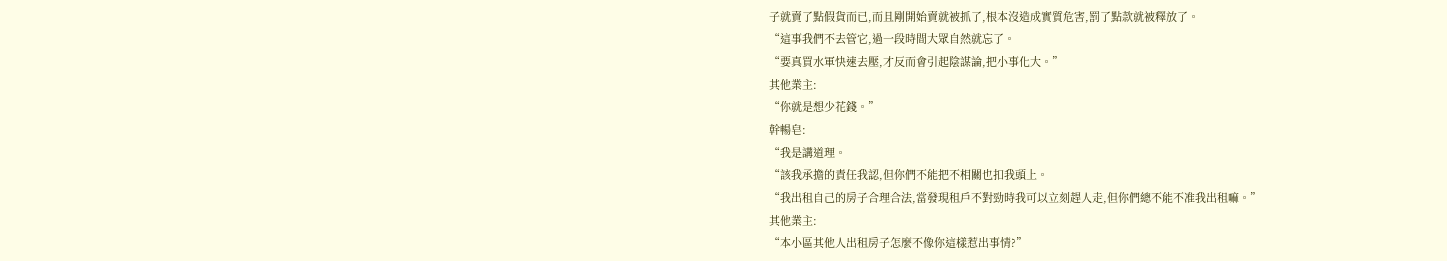子就賣了點假貨而已,而且剛開始賣就被抓了,根本沒造成實質危害,罰了點款就被釋放了。
“這事我們不去管它,過一段時間大眾自然就忘了。
“要真買水軍快速去壓,才反而會引起陰謀論,把小事化大。”
其他業主:
“你就是想少花錢。”
幹暢皂:
“我是講道理。
“該我承擔的責任我認,但你們不能把不相關也扣我頭上。
“我出租自己的房子合理合法,當發現租戶不對勁時我可以立刻趕人走,但你們總不能不准我出租嘛。”
其他業主:
“本小區其他人出租房子怎麼不像你這樣惹出事情?”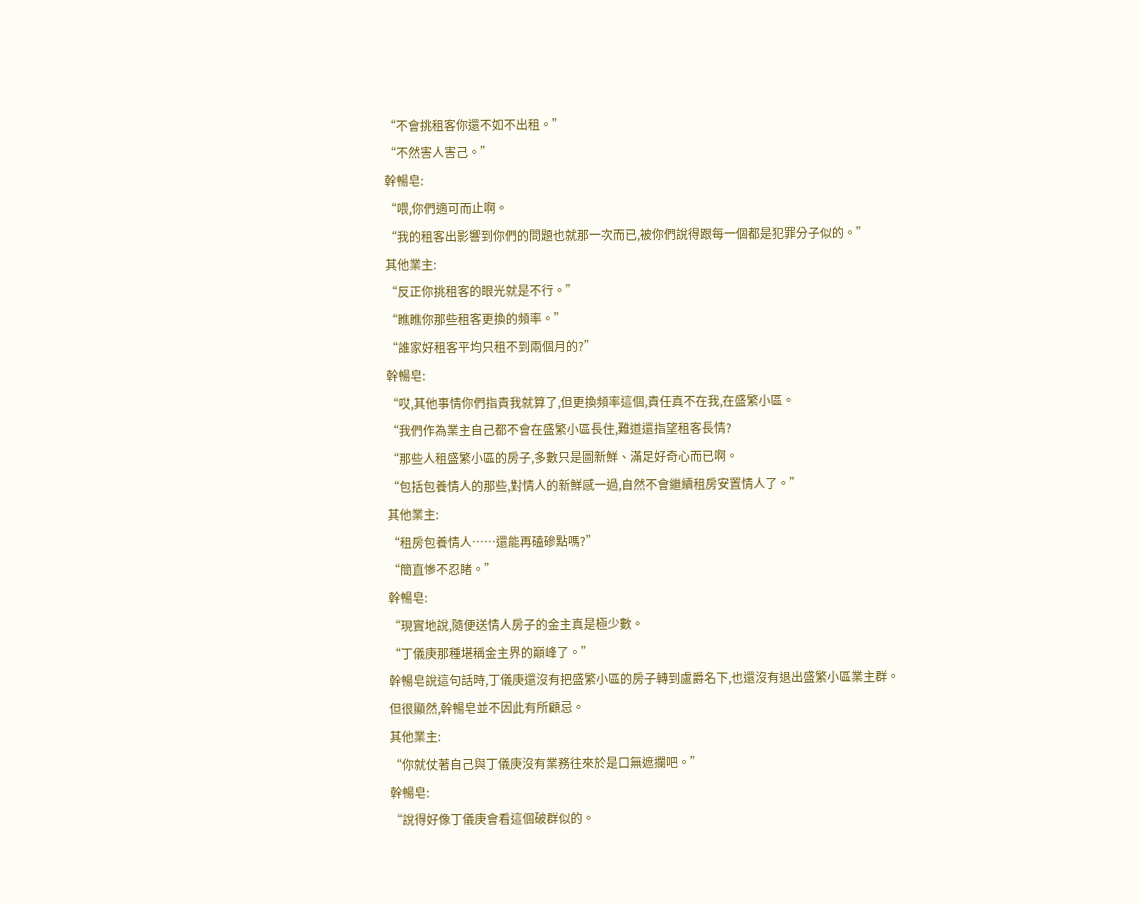“不會挑租客你還不如不出租。”
“不然害人害己。”
幹暢皂:
“喂,你們適可而止啊。
“我的租客出影響到你們的問題也就那一次而已,被你們說得跟每一個都是犯罪分子似的。”
其他業主:
“反正你挑租客的眼光就是不行。”
“瞧瞧你那些租客更換的頻率。”
“誰家好租客平均只租不到兩個月的?”
幹暢皂:
“哎,其他事情你們指責我就算了,但更換頻率這個,責任真不在我,在盛繁小區。
“我們作為業主自己都不會在盛繁小區長住,難道還指望租客長情?
“那些人租盛繁小區的房子,多數只是圖新鮮、滿足好奇心而已啊。
“包括包養情人的那些,對情人的新鮮感一過,自然不會繼續租房安置情人了。”
其他業主:
“租房包養情人……還能再磕磣點嗎?”
“簡直慘不忍睹。”
幹暢皂:
“現實地說,隨便送情人房子的金主真是極少數。
“丁儀庚那種堪稱金主界的巔峰了。”
幹暢皂說這句話時,丁儀庚還沒有把盛繁小區的房子轉到盧爵名下,也還沒有退出盛繁小區業主群。
但很顯然,幹暢皂並不因此有所顧忌。
其他業主:
“你就仗著自己與丁儀庚沒有業務往來於是口無遮攔吧。”
幹暢皂:
“說得好像丁儀庚會看這個破群似的。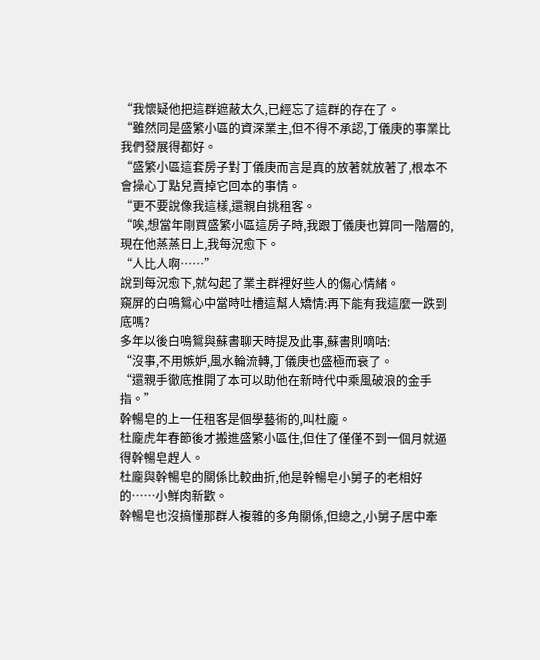“我懷疑他把這群遮蔽太久,已經忘了這群的存在了。
“雖然同是盛繁小區的資深業主,但不得不承認,丁儀庚的事業比我們發展得都好。
“盛繁小區這套房子對丁儀庚而言是真的放著就放著了,根本不會操心丁點兒賣掉它回本的事情。
“更不要說像我這樣,還親自挑租客。
“唉,想當年剛買盛繁小區這房子時,我跟丁儀庚也算同一階層的,現在他蒸蒸日上,我每況愈下。
“人比人啊……”
說到每況愈下,就勾起了業主群裡好些人的傷心情緒。
窺屏的白鳴鴛心中當時吐槽這幫人矯情:再下能有我這麼一跌到底嗎?
多年以後白鳴鴛與蘇書聊天時提及此事,蘇書則嘀咕:
“沒事,不用嫉妒,風水輪流轉,丁儀庚也盛極而衰了。
“還親手徹底推開了本可以助他在新時代中乘風破浪的金手指。”
幹暢皂的上一任租客是個學藝術的,叫杜龐。
杜龐虎年春節後才搬進盛繁小區住,但住了僅僅不到一個月就逼得幹暢皂趕人。
杜龐與幹暢皂的關係比較曲折,他是幹暢皂小舅子的老相好的……小鮮肉新歡。
幹暢皂也沒搞懂那群人複雜的多角關係,但總之,小舅子居中牽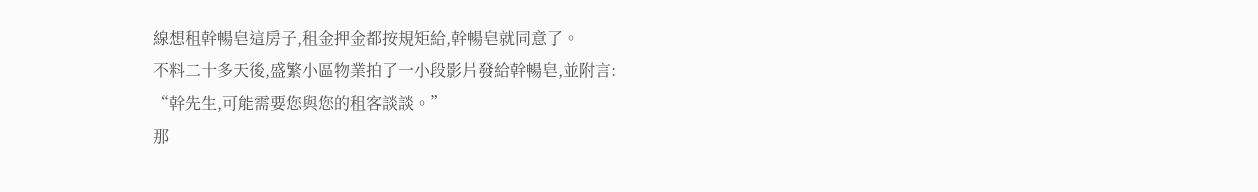線想租幹暢皂這房子,租金押金都按規矩給,幹暢皂就同意了。
不料二十多天後,盛繁小區物業拍了一小段影片發給幹暢皂,並附言:
“幹先生,可能需要您與您的租客談談。”
那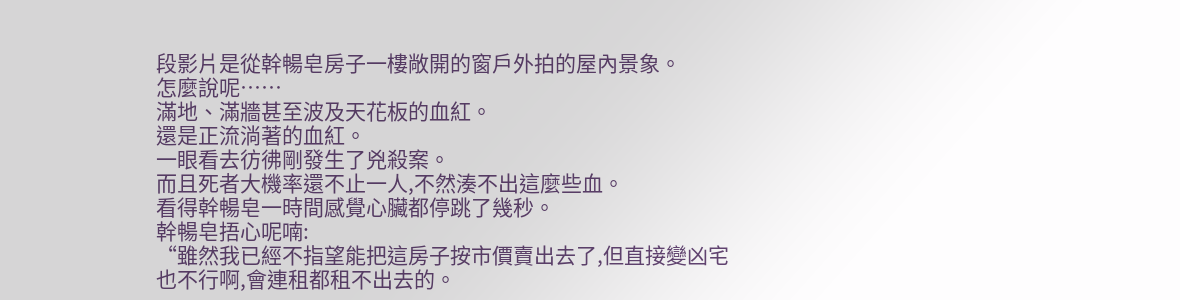段影片是從幹暢皂房子一樓敞開的窗戶外拍的屋內景象。
怎麼說呢……
滿地、滿牆甚至波及天花板的血紅。
還是正流淌著的血紅。
一眼看去彷彿剛發生了兇殺案。
而且死者大機率還不止一人,不然湊不出這麼些血。
看得幹暢皂一時間感覺心臟都停跳了幾秒。
幹暢皂捂心呢喃:
“雖然我已經不指望能把這房子按市價賣出去了,但直接變凶宅也不行啊,會連租都租不出去的。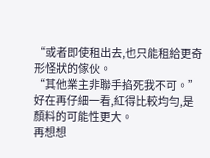“或者即使租出去,也只能租給更奇形怪狀的傢伙。
“其他業主非聯手掐死我不可。”
好在再仔細一看,紅得比較均勻,是顏料的可能性更大。
再想想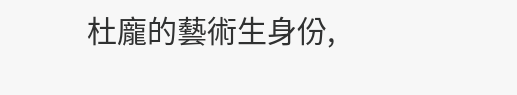杜龐的藝術生身份,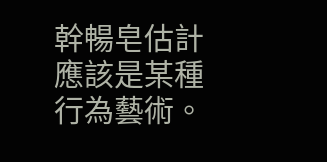幹暢皂估計應該是某種行為藝術。